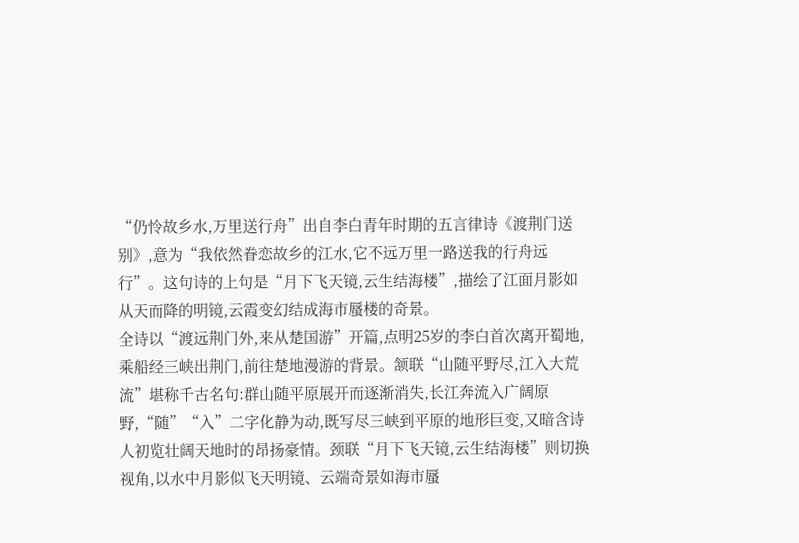“仍怜故乡水,万里送行舟”出自李白青年时期的五言律诗《渡荆门送别》,意为“我依然眷恋故乡的江水,它不远万里一路送我的行舟远行”。这句诗的上句是“月下飞天镜,云生结海楼”,描绘了江面月影如从天而降的明镜,云霞变幻结成海市蜃楼的奇景。
全诗以“渡远荆门外,来从楚国游”开篇,点明25岁的李白首次离开蜀地,乘船经三峡出荆门,前往楚地漫游的背景。颔联“山随平野尽,江入大荒流”堪称千古名句:群山随平原展开而逐渐消失,长江奔流入广阔原野,“随”“入”二字化静为动,既写尽三峡到平原的地形巨变,又暗含诗人初览壮阔天地时的昂扬豪情。颈联“月下飞天镜,云生结海楼”则切换视角,以水中月影似飞天明镜、云端奇景如海市蜃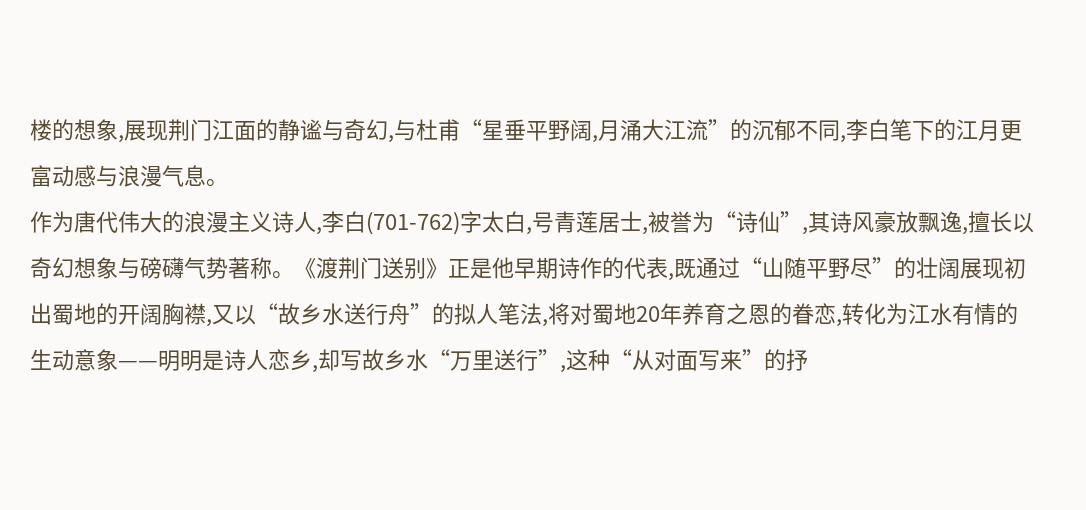楼的想象,展现荆门江面的静谧与奇幻,与杜甫“星垂平野阔,月涌大江流”的沉郁不同,李白笔下的江月更富动感与浪漫气息。
作为唐代伟大的浪漫主义诗人,李白(701-762)字太白,号青莲居士,被誉为“诗仙”,其诗风豪放飘逸,擅长以奇幻想象与磅礴气势著称。《渡荆门送别》正是他早期诗作的代表,既通过“山随平野尽”的壮阔展现初出蜀地的开阔胸襟,又以“故乡水送行舟”的拟人笔法,将对蜀地20年养育之恩的眷恋,转化为江水有情的生动意象——明明是诗人恋乡,却写故乡水“万里送行”,这种“从对面写来”的抒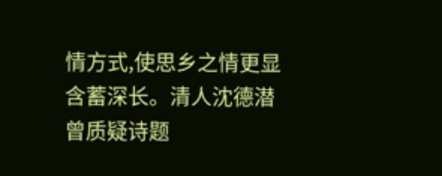情方式,使思乡之情更显含蓄深长。清人沈德潜曾质疑诗题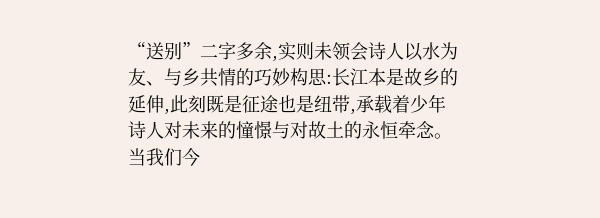“送别”二字多余,实则未领会诗人以水为友、与乡共情的巧妙构思:长江本是故乡的延伸,此刻既是征途也是纽带,承载着少年诗人对未来的憧憬与对故土的永恒牵念。当我们今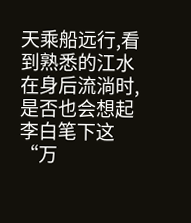天乘船远行,看到熟悉的江水在身后流淌时,是否也会想起李白笔下这“万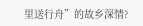里送行舟”的故乡深情?